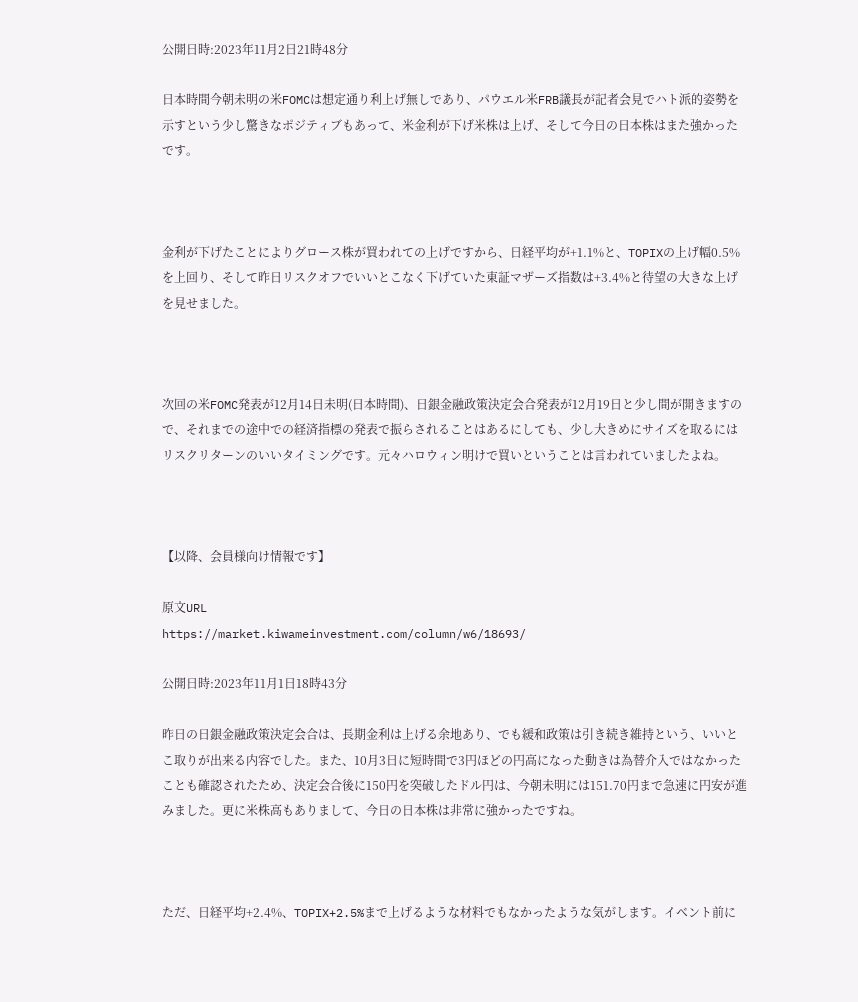公開日時:2023年11月2日21時48分

日本時間今朝未明の米FOMCは想定通り利上げ無しであり、パウエル米FRB議長が記者会見でハト派的姿勢を示すという少し驚きなポジティブもあって、米金利が下げ米株は上げ、そして今日の日本株はまた強かったです。



金利が下げたことによりグロース株が買われての上げですから、日経平均が+1.1%と、TOPIXの上げ幅0.5%を上回り、そして昨日リスクオフでいいとこなく下げていた東証マザーズ指数は+3.4%と待望の大きな上げを見せました。



次回の米FOMC発表が12月14日未明(日本時間)、日銀金融政策決定会合発表が12月19日と少し間が開きますので、それまでの途中での経済指標の発表で振らされることはあるにしても、少し大きめにサイズを取るにはリスクリターンのいいタイミングです。元々ハロウィン明けで買いということは言われていましたよね。



【以降、会員様向け情報です】

原文URL
https://market.kiwameinvestment.com/column/w6/18693/

公開日時:2023年11月1日18時43分

昨日の日銀金融政策決定会合は、長期金利は上げる余地あり、でも緩和政策は引き続き維持という、いいとこ取りが出来る内容でした。また、10月3日に短時間で3円ほどの円高になった動きは為替介入ではなかったことも確認されたため、決定会合後に150円を突破したドル円は、今朝未明には151.70円まで急速に円安が進みました。更に米株高もありまして、今日の日本株は非常に強かったですね。



ただ、日経平均+2.4%、TOPIX+2.5%まで上げるような材料でもなかったような気がします。イベント前に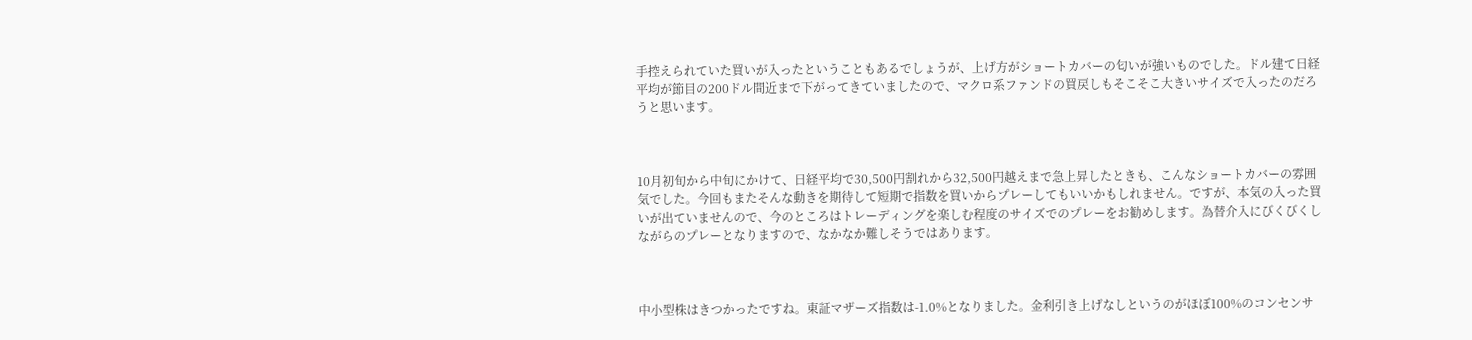手控えられていた買いが入ったということもあるでしょうが、上げ方がショートカバーの匂いが強いものでした。ドル建て日経平均が節目の200ドル間近まで下がってきていましたので、マクロ系ファンドの買戻しもそこそこ大きいサイズで入ったのだろうと思います。



10月初旬から中旬にかけて、日経平均で30,500円割れから32,500円越えまで急上昇したときも、こんなショートカバーの雰囲気でした。今回もまたそんな動きを期待して短期で指数を買いからプレーしてもいいかもしれません。ですが、本気の入った買いが出ていませんので、今のところはトレーディングを楽しむ程度のサイズでのプレーをお勧めします。為替介入にびくびくしながらのプレーとなりますので、なかなか難しそうではあります。



中小型株はきつかったですね。東証マザーズ指数は-1.0%となりました。金利引き上げなしというのがほぼ100%のコンセンサ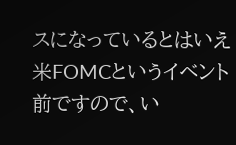スになっているとはいえ米FOMCというイベント前ですので、い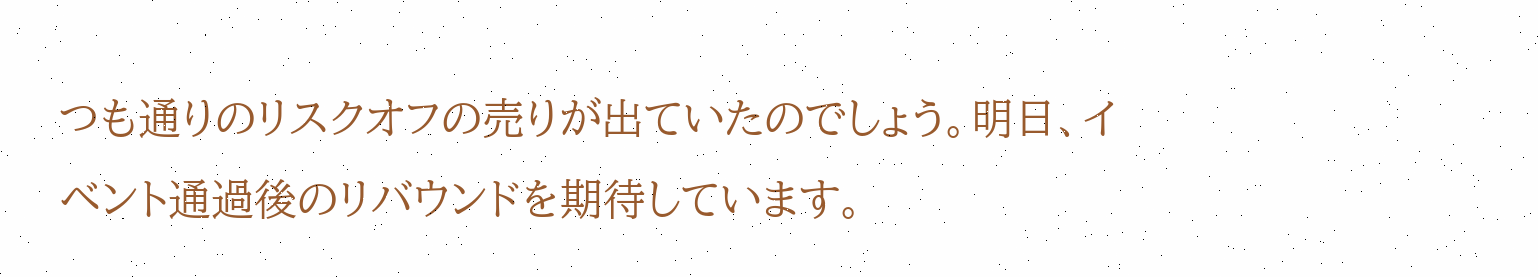つも通りのリスクオフの売りが出ていたのでしょう。明日、イベント通過後のリバウンドを期待しています。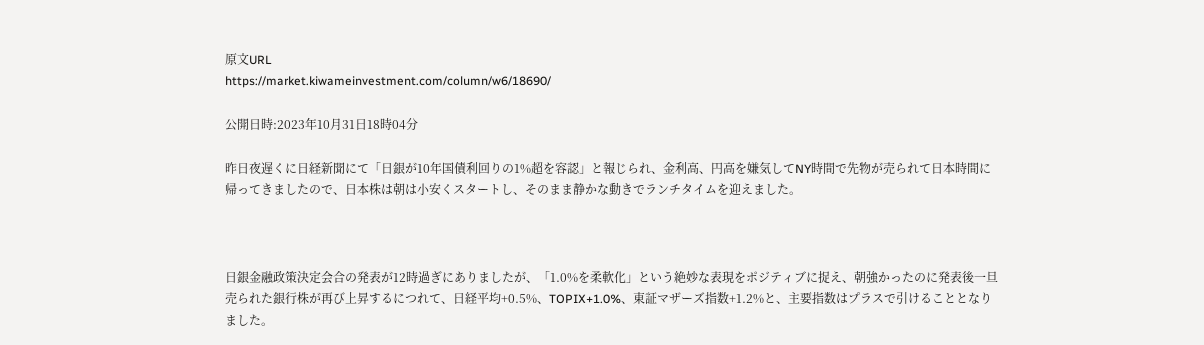原文URL
https://market.kiwameinvestment.com/column/w6/18690/

公開日時:2023年10月31日18時04分

昨日夜遅くに日経新聞にて「日銀が10年国債利回りの1%超を容認」と報じられ、金利高、円高を嫌気してNY時間で先物が売られて日本時間に帰ってきましたので、日本株は朝は小安くスタートし、そのまま静かな動きでランチタイムを迎えました。



日銀金融政策決定会合の発表が12時過ぎにありましたが、「1.0%を柔軟化」という絶妙な表現をポジティブに捉え、朝強かったのに発表後一旦売られた銀行株が再び上昇するにつれて、日経平均+0.5%、TOPIX+1.0%、東証マザーズ指数+1.2%と、主要指数はプラスで引けることとなりました。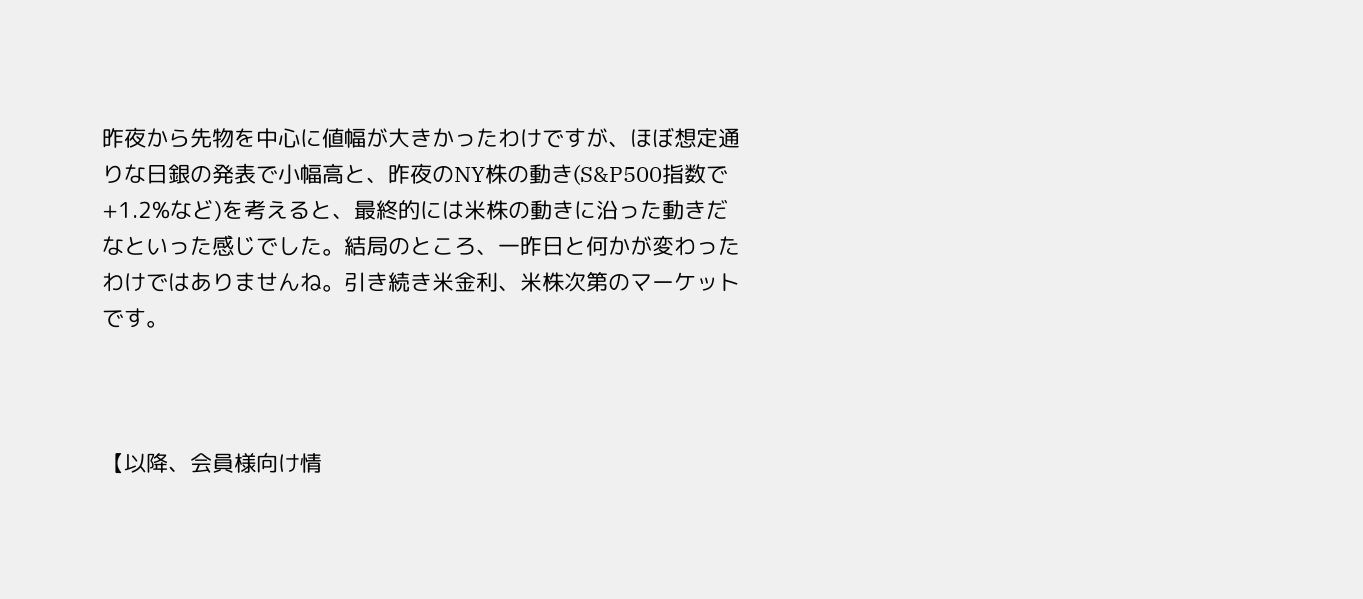昨夜から先物を中心に値幅が大きかったわけですが、ほぼ想定通りな日銀の発表で小幅高と、昨夜のNY株の動き(S&P500指数で+1.2%など)を考えると、最終的には米株の動きに沿った動きだなといった感じでした。結局のところ、一昨日と何かが変わったわけではありませんね。引き続き米金利、米株次第のマーケットです。



【以降、会員様向け情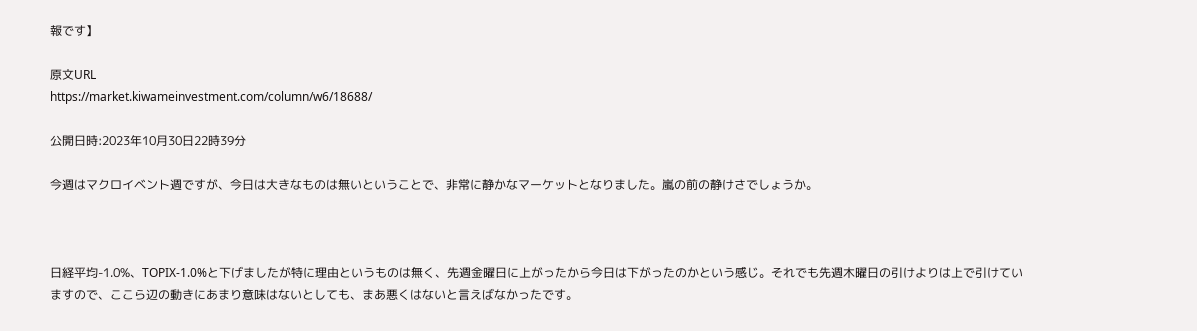報です】

原文URL
https://market.kiwameinvestment.com/column/w6/18688/

公開日時:2023年10月30日22時39分

今週はマクロイベント週ですが、今日は大きなものは無いということで、非常に静かなマーケットとなりました。嵐の前の静けさでしょうか。



日経平均-1.0%、TOPIX-1.0%と下げましたが特に理由というものは無く、先週金曜日に上がったから今日は下がったのかという感じ。それでも先週木曜日の引けよりは上で引けていますので、ここら辺の動きにあまり意味はないとしても、まあ悪くはないと言えばなかったです。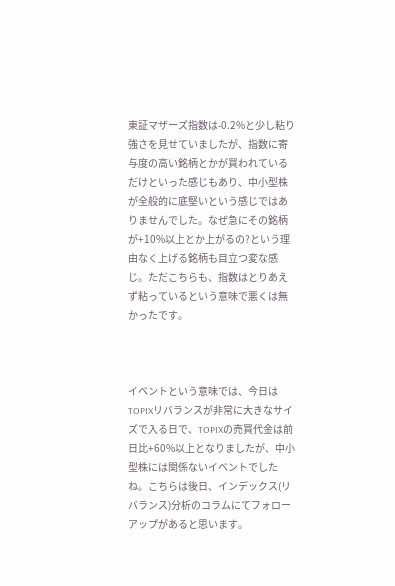東証マザーズ指数は-0.2%と少し粘り強さを見せていましたが、指数に寄与度の高い銘柄とかが買われているだけといった感じもあり、中小型株が全般的に底堅いという感じではありませんでした。なぜ急にその銘柄が+10%以上とか上がるの?という理由なく上げる銘柄も目立つ変な感じ。ただこちらも、指数はとりあえず粘っているという意味で悪くは無かったです。



イベントという意味では、今日はTOPIXリバランスが非常に大きなサイズで入る日で、TOPIXの売買代金は前日比+60%以上となりましたが、中小型株には関係ないイベントでしたね。こちらは後日、インデックス(リバランス)分析のコラムにてフォローアップがあると思います。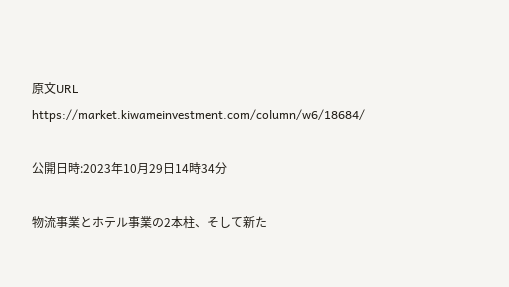原文URL
https://market.kiwameinvestment.com/column/w6/18684/

公開日時:2023年10月29日14時34分

物流事業とホテル事業の2本柱、そして新た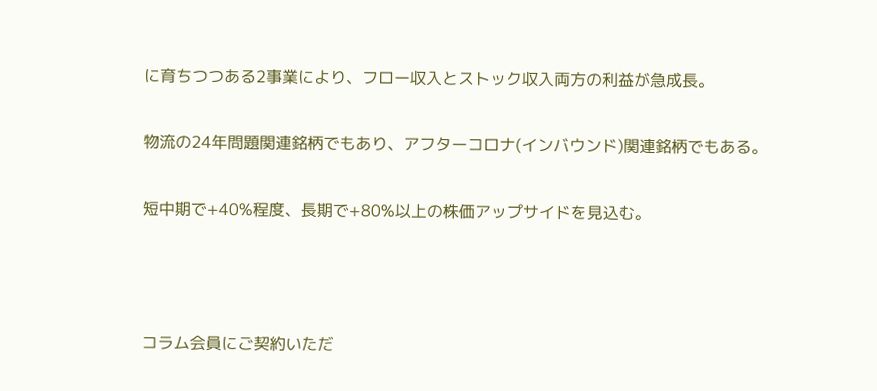に育ちつつある2事業により、フロー収入とストック収入両方の利益が急成長。

物流の24年問題関連銘柄でもあり、アフターコロナ(インバウンド)関連銘柄でもある。

短中期で+40%程度、長期で+80%以上の株価アップサイドを見込む。



コラム会員にご契約いただ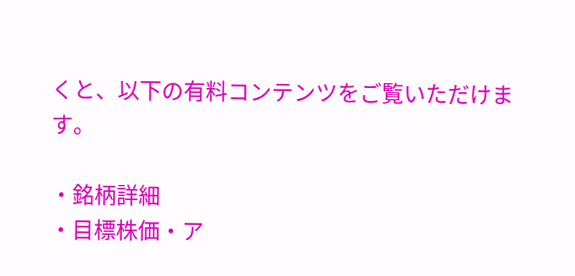くと、以下の有料コンテンツをご覧いただけます。

・銘柄詳細
・目標株価・ア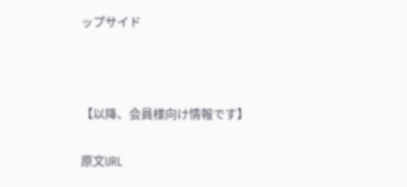ップサイド



【以降、会員様向け情報です】

原文URL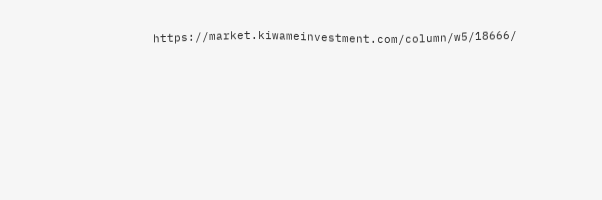https://market.kiwameinvestment.com/column/w5/18666/